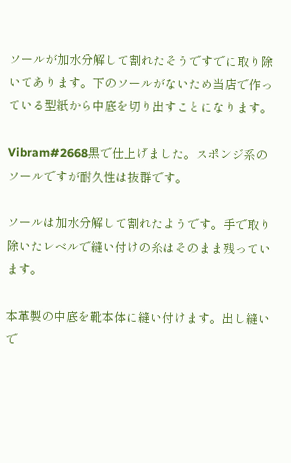ソールが加水分解して割れたそうですでに取り除いてあります。下のソールがないため当店で作っている型紙から中底を切り出すことになります。

Vibram#2668黒で仕上げました。スポンジ系のソールですが耐久性は抜群です。

ソールは加水分解して割れたようです。手で取り除いたレベルで縫い付けの糸はそのまま残っています。

本革製の中底を靴本体に縫い付けます。出し縫いで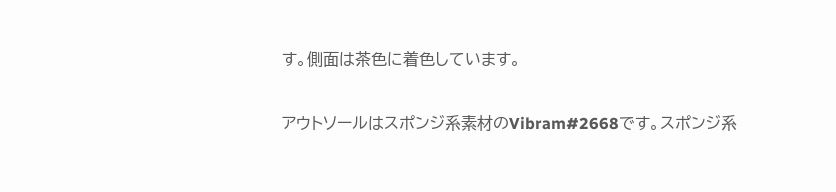す。側面は茶色に着色しています。

アウトソールはスポンジ系素材のVibram#2668です。スポンジ系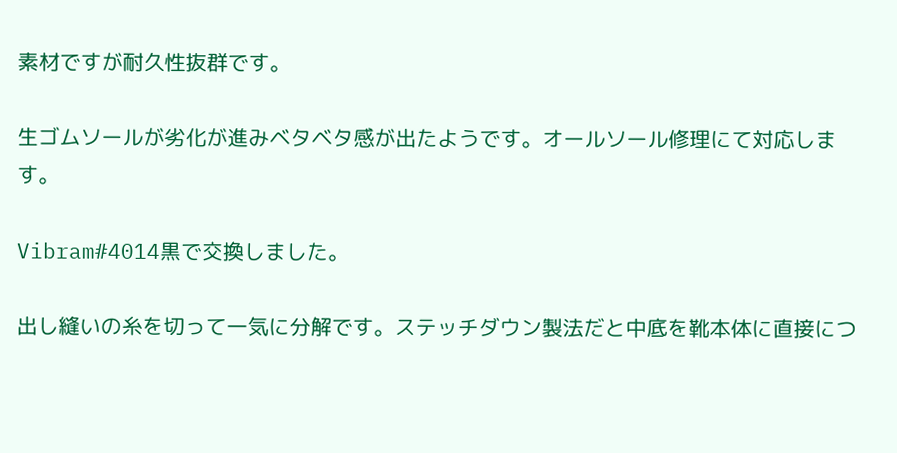素材ですが耐久性抜群です。

生ゴムソールが劣化が進みベタベタ感が出たようです。オールソール修理にて対応します。

Vibram#4014黒で交換しました。

出し縫いの糸を切って一気に分解です。ステッチダウン製法だと中底を靴本体に直接につ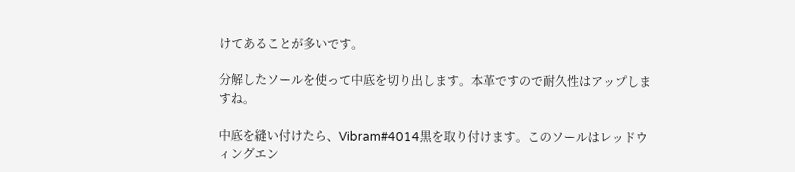けてあることが多いです。

分解したソールを使って中底を切り出します。本革ですので耐久性はアップしますね。

中底を縫い付けたら、Vibram#4014黒を取り付けます。このソールはレッドウィングエン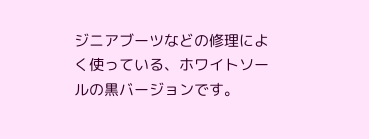ジニアブーツなどの修理によく使っている、ホワイトソールの黒バージョンです。